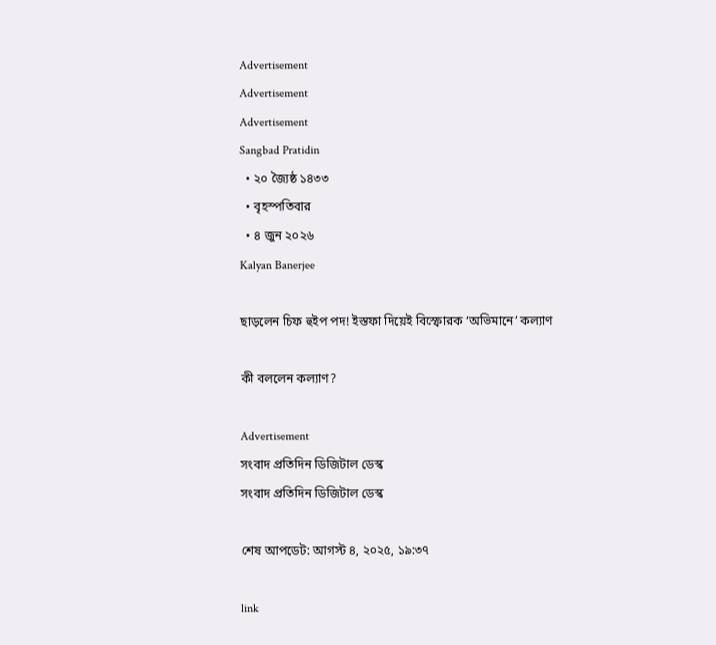Advertisement
Advertisement
Advertisement
Sangbad Pratidin
  • ২০ জ্যৈষ্ঠ ১৪৩৩
  • বৃহস্পতিবার
  • ৪ জুন ২০২৬
Kalyan Banerjee

ছাড়লেন চিফ হুইপ পদ! ইস্তফা দিয়েই বিস্ফোরক ‘অভিমানে’ কল্যাণ

কী বললেন কল্যাণ?

Advertisement
সংবাদ প্রতিদিন ডিজিটাল ডেস্ক
সংবাদ প্রতিদিন ডিজিটাল ডেস্ক

শেষ আপডেট: আগস্ট ৪, ২০২৫, ১৯:৩৭

link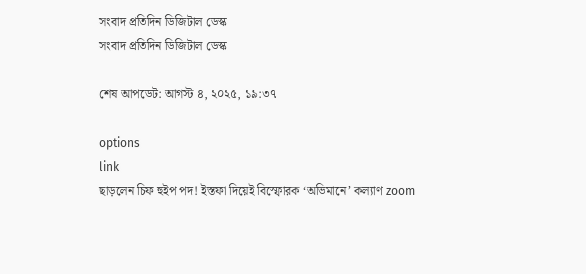সংবাদ প্রতিদিন ডিজিটাল ডেস্ক
সংবাদ প্রতিদিন ডিজিটাল ডেস্ক

শেষ আপডেট: আগস্ট ৪, ২০২৫, ১৯:৩৭

options
link
ছাড়লেন চিফ হুইপ পদ! ইস্তফা দিয়েই বিস্ফোরক ‘অভিমানে’ কল্যাণ zoom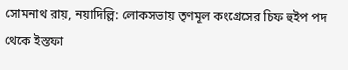সোমনাথ রায়, নয়াদিল্লি: লোকসভায় তৃণমূল কংগ্রেসের চিফ হুইপ পদ থেকে ইস্তফা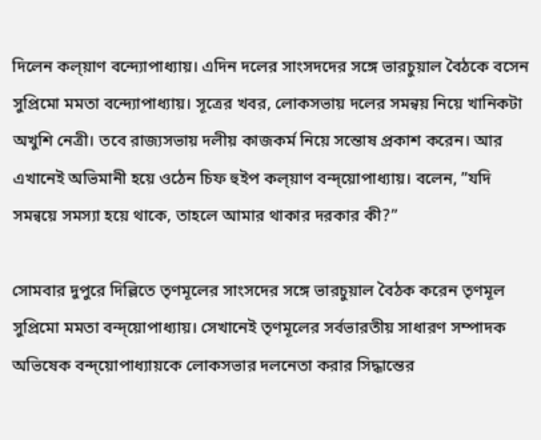দিলেন কল্য়াণ বন্দ্যোপাধ্যায়। এদিন দলের সাংসদদের সঙ্গে ভারচুয়াল বৈঠকে বসেন সুপ্রিমো মমতা বন্দ্যোপাধ্যায়। সূত্রের খবর, লোকসভায় দলের সমন্বয় নিয়ে খানিকটা অখুশি নেত্রী। তবে রাজ্যসভায় দলীয় কাজকর্ম নিয়ে সন্তোষ প্রকাশ করেন। আর এখানেই অভিমানী হয়ে ওঠেন চিফ হুইপ কল্য়াণ বন্দ্য়োপাধ্যায়। বলেন, ”যদি সমন্বয়ে সমস্যা হয়ে থাকে, তাহলে আমার থাকার দরকার কী?”

সোমবার দুপুরে দিল্লিতে তৃণমূলের সাংসদের সঙ্গে ভারচুয়াল বৈঠক করেন তৃণমূল সুপ্রিমো মমতা বন্দ্য়োপাধ্যায়। সেখানেই তৃণমূলের সর্বভারতীয় সাধারণ সম্পাদক অভিষেক বন্দ্য়োপাধ্যায়কে লোকসভার দলনেতা করার সিদ্ধান্তের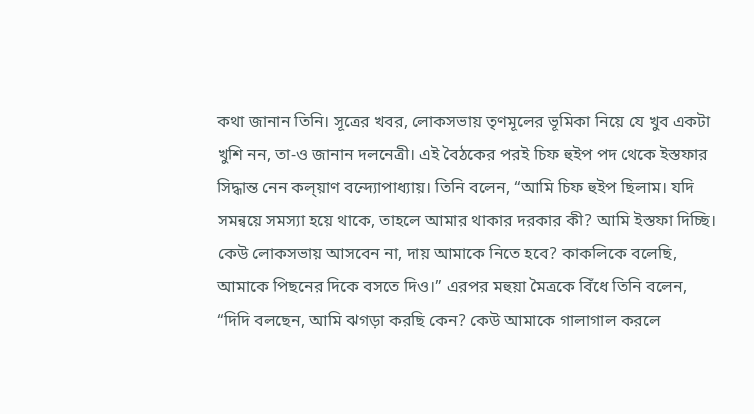কথা জানান তিনি। সূত্রের খবর, লোকসভায় তৃণমূলের ভূমিকা নিয়ে যে খুব একটা খুশি নন, তা-ও জানান দলনেত্রী। এই বৈঠকের পরই চিফ হুইপ পদ থেকে ইস্তফার সিদ্ধান্ত নেন কল্য়াণ বন্দ্যোপাধ্যায়। তিনি বলেন, “আমি চিফ হুইপ ছিলাম। যদি সমন্বয়ে সমস্যা হয়ে থাকে, তাহলে আমার থাকার দরকার কী? আমি ইস্তফা দিচ্ছি। কেউ লোকসভায় আসবেন না, দায় আমাকে নিতে হবে? কাকলিকে বলেছি, আমাকে পিছনের দিকে বসতে দিও।” এরপর মহুয়া মৈত্রকে বিঁধে তিনি বলেন, “দিদি বলছেন, আমি ঝগড়া করছি কেন? কেউ আমাকে গালাগাল করলে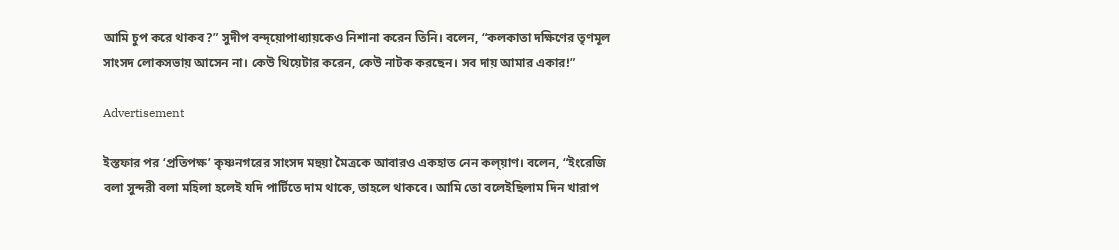আমি চুপ করে থাকব?” সুদীপ বন্দ্য়োপাধ্যায়কেও নিশানা করেন তিনি। বলেন, “কলকাতা দক্ষিণের তৃণমূল সাংসদ লোকসভায় আসেন না। কেউ থিয়েটার করেন, কেউ নাটক করছেন। সব দায় আমার একার!”

Advertisement

ইস্তফার পর ‘প্রতিপক্ষ’ কৃষ্ণনগরের সাংসদ মহুয়া মৈত্রকে আবারও একহাত নেন কল্য়াণ। বলেন, “ইংরেজি বলা সুন্দরী বলা মহিলা হলেই যদি পার্টিতে দাম থাকে, তাহলে থাকবে। আমি তো বলেইছিলাম দিন খারাপ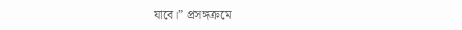যাবে।” প্রসঙ্গক্রমে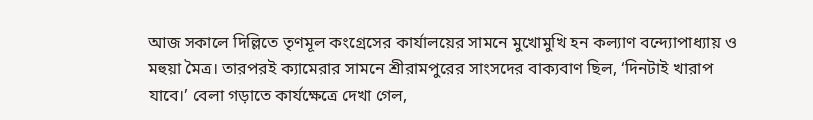আজ সকালে দিল্লিতে তৃণমূল কংগ্রেসের কার্যালয়ের সামনে মুখোমুখি হন কল্যাণ বন্দ্যোপাধ্যায় ও মহুয়া মৈত্র। তারপরই ক্যামেরার সামনে শ্রীরামপুরের সাংসদের বাক্যবাণ ছিল, ‘দিনটাই খারাপ যাবে।’ বেলা গড়াতে কার্যক্ষেত্রে দেখা গেল,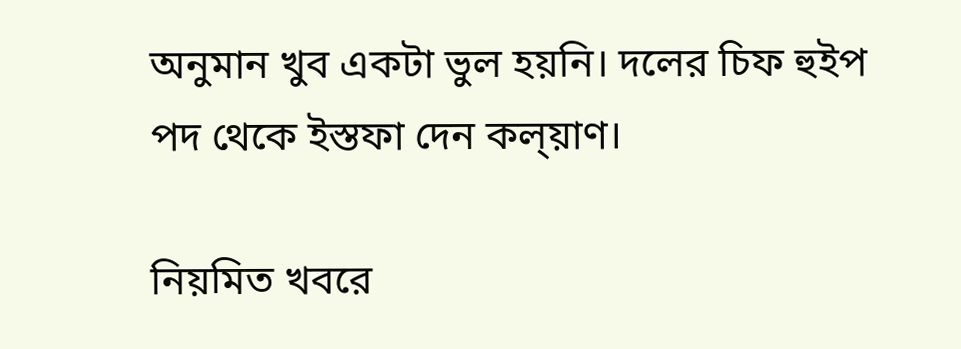অনুমান খুব একটা ভুল হয়নি। দলের চিফ হুইপ পদ থেকে ইস্তফা দেন কল্য়াণ।

নিয়মিত খবরে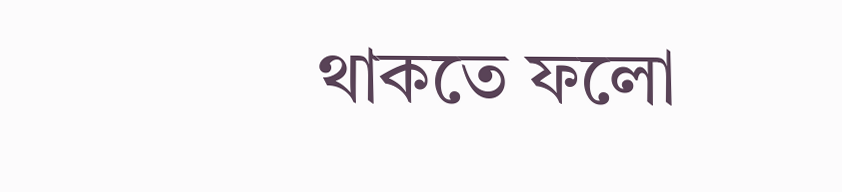থাকতে ফলো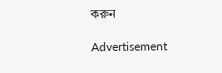করুন

Advertisement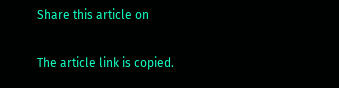Share this article on

The article link is copied.